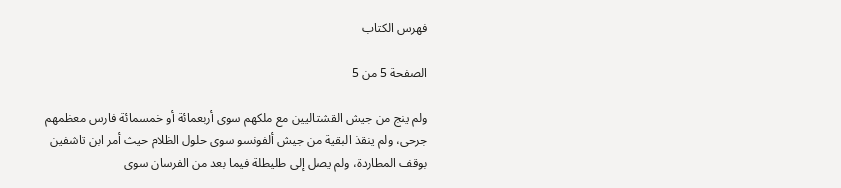فهرس الكتاب

الصفحة 5 من 5

ولم ينج من جيش القشتاليين مع ملكهم سوى أربعمائة أو خمسمائة فارس معظمهم جرحى، ولم ينقذ البقية من جيش ألفونسو سوى حلول الظلام حيث أمر ابن تاشفين بوقف المطاردة، ولم يصل إلى طليطلة فيما بعد من الفرسان سوى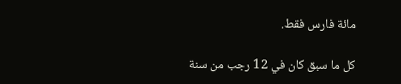مائة فارس فقط.

كل ما سبق كان في 12 رجب من سنة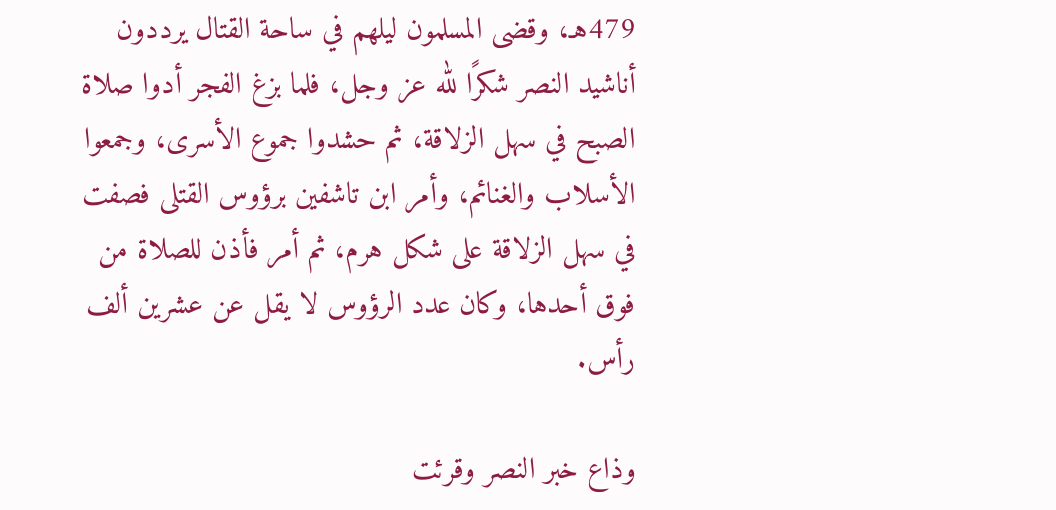479هـ، وقضى المسلمون ليلهم في ساحة القتال يرددون أناشيد النصر شكرًا لله عز وجل، فلما بزغ الفجر أدوا صلاة الصبح في سهل الزلاقة، ثم حشدوا جموع الأسرى، وجمعوا الأسلاب والغنائم، وأمر ابن تاشفين برؤوس القتلى فصفت في سهل الزلاقة على شكل هرم، ثم أمر فأذن للصلاة من فوق أحدها، وكان عدد الرؤوس لا يقل عن عشرين ألف رأس.

وذاع خبر النصر وقرئت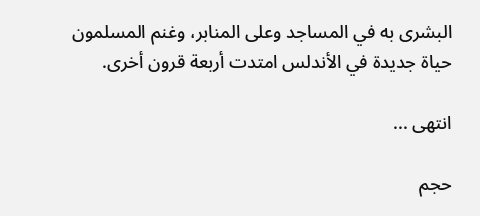البشرى به في المساجد وعلى المنابر، وغنم المسلمون حياة جديدة في الأندلس امتدت أربعة قرون أخرى.

انتهى ...

حجم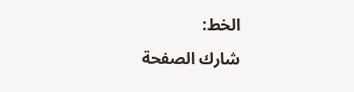الخط:
شارك الصفحة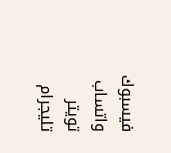فيسبوك واتساب تويتر تليجرام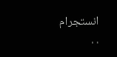انستجرام
. .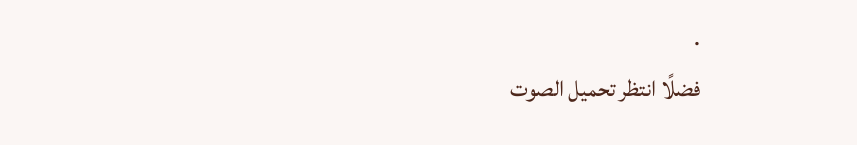.
فضلًا انتظر تحميل الصوت